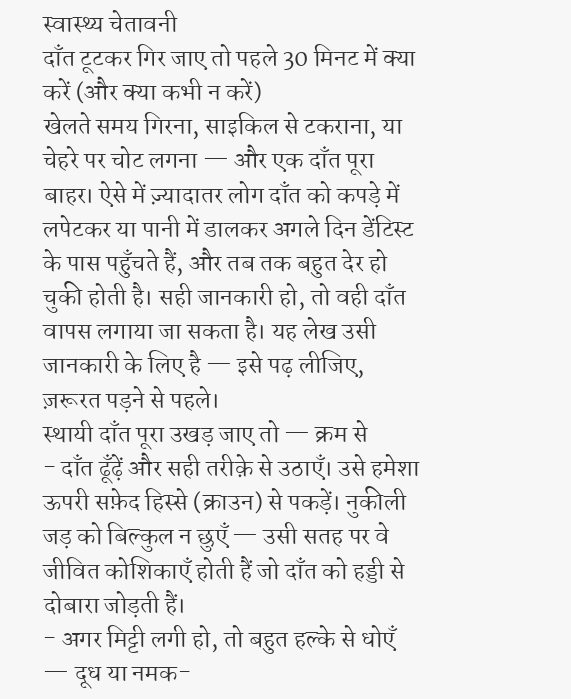स्वास्थ्य चेतावनी
दाँत टूटकर गिर जाए तो पहले 30 मिनट में क्या करें (और क्या कभी न करें)
खेलते समय गिरना, साइकिल से टकराना, या चेहरे पर चोट लगना — और एक दाँत पूरा बाहर। ऐसे में ज़्यादातर लोग दाँत को कपड़े में लपेटकर या पानी में डालकर अगले दिन डेंटिस्ट के पास पहुँचते हैं, और तब तक बहुत देर हो चुकी होती है। सही जानकारी हो, तो वही दाँत वापस लगाया जा सकता है। यह लेख उसी जानकारी के लिए है — इसे पढ़ लीजिए, ज़रूरत पड़ने से पहले।
स्थायी दाँत पूरा उखड़ जाए तो — क्रम से
- दाँत ढूँढ़ें और सही तरीक़े से उठाएँ। उसे हमेशा ऊपरी सफ़ेद हिस्से (क्राउन) से पकड़ें। नुकीली जड़ को बिल्कुल न छुएँ — उसी सतह पर वे जीवित कोशिकाएँ होती हैं जो दाँत को हड्डी से दोबारा जोड़ती हैं।
- अगर मिट्टी लगी हो, तो बहुत हल्के से धोएँ — दूध या नमक-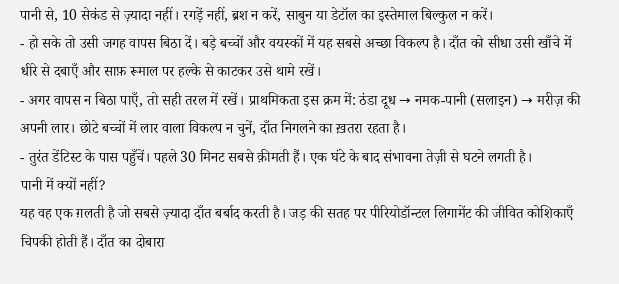पानी से, 10 सेकंड से ज़्यादा नहीं। रगड़ें नहीं, ब्रश न करें, साबुन या डेटॉल का इस्तेमाल बिल्कुल न करें।
- हो सके तो उसी जगह वापस बिठा दें। बड़े बच्चों और वयस्कों में यह सबसे अच्छा विकल्प है। दाँत को सीधा उसी खाँचे में धीरे से दबाएँ और साफ़ रूमाल पर हल्के से काटकर उसे थामे रखें।
- अगर वापस न बिठा पाएँ, तो सही तरल में रखें। प्राथमिकता इस क्रम में: ठंडा दूध → नमक-पानी (सलाइन) → मरीज़ की अपनी लार। छोटे बच्चों में लार वाला विकल्प न चुनें, दाँत निगलने का ख़तरा रहता है।
- तुरंत डेंटिस्ट के पास पहुँचें। पहले 30 मिनट सबसे क़ीमती हैं। एक घंटे के बाद संभावना तेज़ी से घटने लगती है।
पानी में क्यों नहीं?
यह वह एक ग़लती है जो सबसे ज़्यादा दाँत बर्बाद करती है। जड़ की सतह पर पीरियोडॉन्टल लिगामेंट की जीवित कोशिकाएँ चिपकी होती हैं। दाँत का दोबारा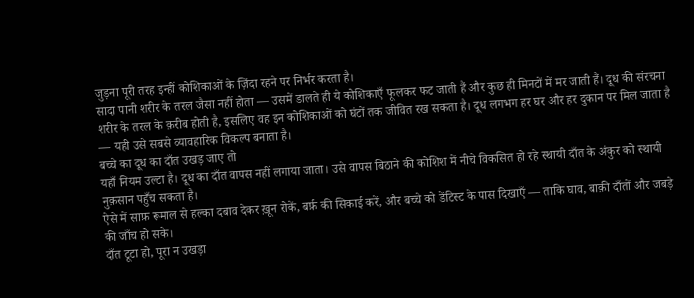जुड़ना पूरी तरह इन्हीं कोशिकाओं के ज़िंदा रहने पर निर्भर करता है।
सादा पानी शरीर के तरल जैसा नहीं होता — उसमें डालते ही ये कोशिकाएँ फूलकर फट जाती हैं और कुछ ही मिनटों में मर जाती हैं। दूध की संरचना शरीर के तरल के क़रीब होती है, इसलिए वह इन कोशिकाओं को घंटों तक जीवित रख सकता है। दूध लगभग हर घर और हर दुकान पर मिल जाता है — यही उसे सबसे व्यावहारिक विकल्प बनाता है।
बच्चे का दूध का दाँत उखड़ जाए तो
यहाँ नियम उल्टा है। दूध का दाँत वापस नहीं लगाया जाता। उसे वापस बिठाने की कोशिश में नीचे विकसित हो रहे स्थायी दाँत के अंकुर को स्थायी नुक़सान पहुँच सकता है।
ऐसे में साफ़ रूमाल से हल्का दबाव देकर ख़ून रोकें, बर्फ़ की सिकाई करें, और बच्चे को डेंटिस्ट के पास दिखाएँ — ताकि घाव, बाक़ी दाँतों और जबड़े की जाँच हो सके।
दाँत टूटा हो, पूरा न उखड़ा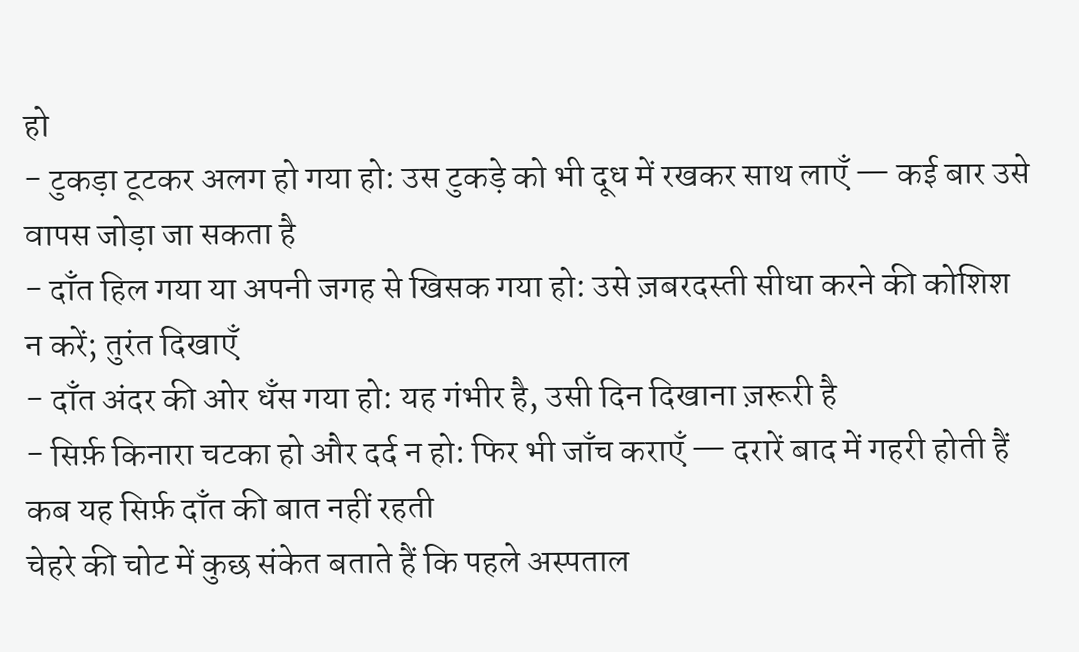हो
- टुकड़ा टूटकर अलग हो गया हो: उस टुकड़े को भी दूध में रखकर साथ लाएँ — कई बार उसे वापस जोड़ा जा सकता है
- दाँत हिल गया या अपनी जगह से खिसक गया हो: उसे ज़बरदस्ती सीधा करने की कोशिश न करें; तुरंत दिखाएँ
- दाँत अंदर की ओर धँस गया हो: यह गंभीर है, उसी दिन दिखाना ज़रूरी है
- सिर्फ़ किनारा चटका हो और दर्द न हो: फिर भी जाँच कराएँ — दरारें बाद में गहरी होती हैं
कब यह सिर्फ़ दाँत की बात नहीं रहती
चेहरे की चोट में कुछ संकेत बताते हैं कि पहले अस्पताल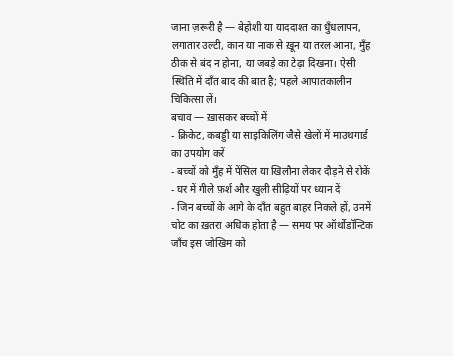जाना ज़रूरी है — बेहोशी या याददाश्त का धुँधलापन, लगातार उल्टी, कान या नाक से ख़ून या तरल आना, मुँह ठीक से बंद न होना, या जबड़े का टेढ़ा दिखना। ऐसी स्थिति में दाँत बाद की बात है; पहले आपातकालीन चिकित्सा लें।
बचाव — ख़ासकर बच्चों में
- क्रिकेट, कबड्डी या साइकिलिंग जैसे खेलों में माउथगार्ड का उपयोग करें
- बच्चों को मुँह में पेंसिल या खिलौना लेकर दौड़ने से रोकें
- घर में गीले फ़र्श और खुली सीढ़ियों पर ध्यान दें
- जिन बच्चों के आगे के दाँत बहुत बाहर निकले हों, उनमें चोट का ख़तरा अधिक होता है — समय पर ऑर्थोडॉन्टिक जाँच इस जोखिम को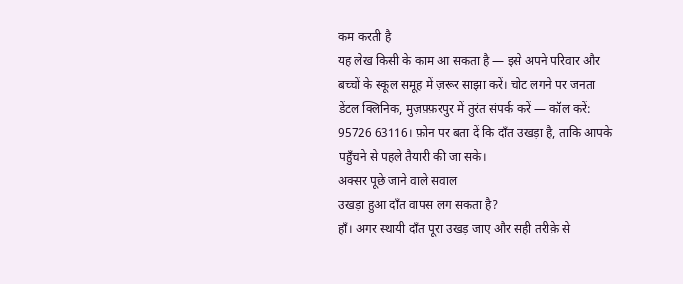कम करती है
यह लेख किसी के काम आ सकता है — इसे अपने परिवार और बच्चों के स्कूल समूह में ज़रूर साझा करें। चोट लगने पर जनता डेंटल क्लिनिक, मुज़फ़्फ़रपुर में तुरंत संपर्क करें — कॉल करें: 95726 63116। फ़ोन पर बता दें कि दाँत उखड़ा है, ताकि आपके पहुँचने से पहले तैयारी की जा सके।
अक्सर पूछे जाने वाले सवाल
उखड़ा हुआ दाँत वापस लग सकता है?
हाँ। अगर स्थायी दाँत पूरा उखड़ जाए और सही तरीक़े से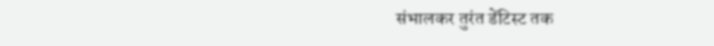संभालकर तुरंत डेंटिस्ट तक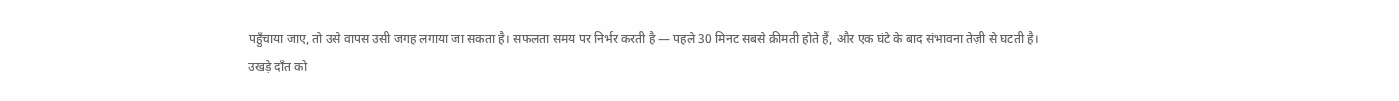पहुँचाया जाए, तो उसे वापस उसी जगह लगाया जा सकता है। सफलता समय पर निर्भर करती है — पहले 30 मिनट सबसे क़ीमती होते हैं, और एक घंटे के बाद संभावना तेज़ी से घटती है।
उखड़े दाँत को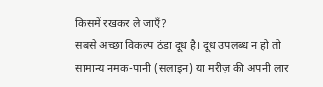किसमें रखकर ले जाएँ?
सबसे अच्छा विकल्प ठंडा दूध है। दूध उपलब्ध न हो तो सामान्य नमक-पानी (सलाइन) या मरीज़ की अपनी लार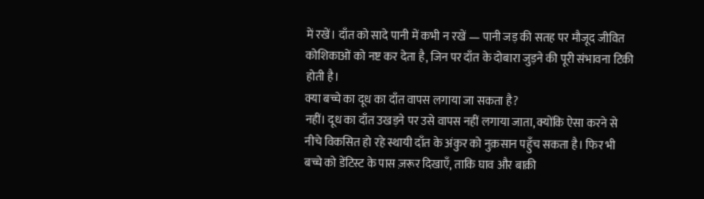में रखें। दाँत को सादे पानी में कभी न रखें — पानी जड़ की सतह पर मौजूद जीवित कोशिकाओं को नष्ट कर देता है, जिन पर दाँत के दोबारा जुड़ने की पूरी संभावना टिकी होती है।
क्या बच्चे का दूध का दाँत वापस लगाया जा सकता है?
नहीं। दूध का दाँत उखड़ने पर उसे वापस नहीं लगाया जाता, क्योंकि ऐसा करने से नीचे विकसित हो रहे स्थायी दाँत के अंकुर को नुक़सान पहुँच सकता है। फिर भी बच्चे को डेंटिस्ट के पास ज़रूर दिखाएँ, ताकि घाव और बाक़ी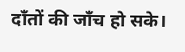दाँतों की जाँच हो सके।